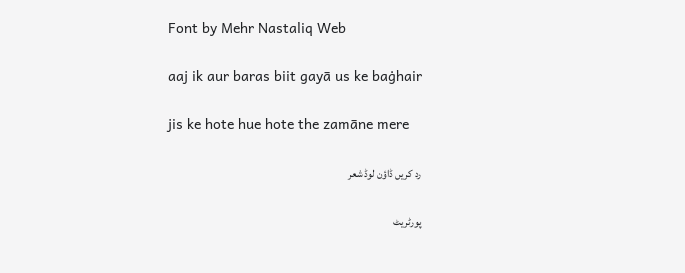Font by Mehr Nastaliq Web

aaj ik aur baras biit gayā us ke baġhair

jis ke hote hue hote the zamāne mere

رد کریں ڈاؤن لوڈ شعر

پورٹریٹ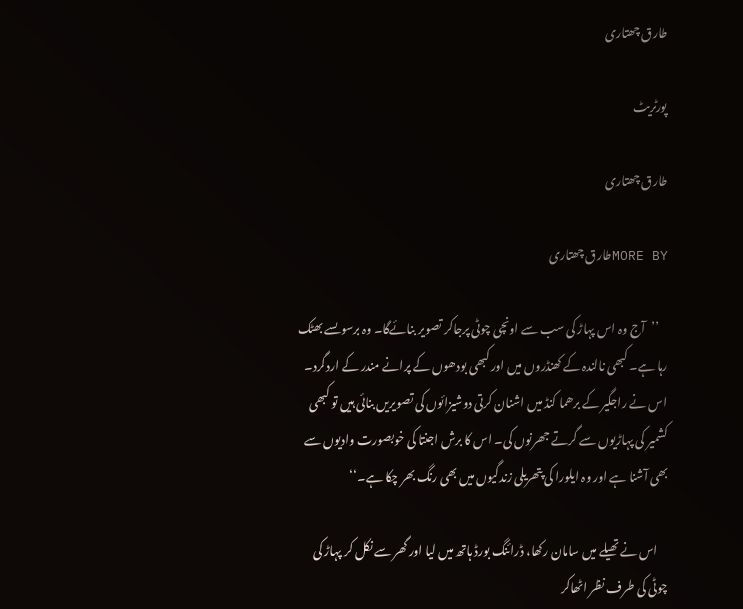طارق چھتاری

پورٹریٹ

طارق چھتاری

MORE BYطارق چھتاری

    ’’آج وہ اس پہاڑ کی سب سے اونچی چوٹی پرجاکر تصویر بنائےگا۔ وہ برسوںسے بھٹک رہا ہے۔ کبھی نالندہ کے کھنڈروں میں اور کبھی بودھوں کے پرانے مندر کے اردگرد۔ اس نے راجگیر کے برھما کنڈ میں اشنان کرتی دوشیزائوں کی تصویریں بنائی ہیں تو کبھی کشمیر کی پہاڑیوں سے گرتے جھرنوں کی۔ اس کا برش اجنتا کی خوبصورت وادیوں سے بھی آشنا ہے اور وہ ایلورا کی پتھریلی زندگیوں میں بھی رنگ بھر چکا ہے۔‘‘

    اس نے تھیلے میں سامان رکھا، ڈرائنگ بورڈ ہاتھ میں لیا اور گھر سے نکل کر پہاڑ کی چوٹی کی طرف نظر اٹھاکر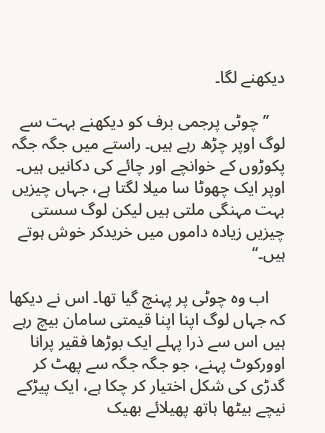دیکھنے لگا۔

    ’’چوٹی پرجمی برف کو دیکھنے بہت سے لوگ اوپر چڑھ رہے ہیں۔ راستے میں جگہ جگہ پکوڑوں کے خوانچے اور چائے کی دکانیں ہیں۔ اوپر ایک چھوٹا سا میلا لگتا ہے، جہاں چیزیں بہت مہنگی ملتی ہیں لیکن لوگ سستی چیزیں زیادہ داموں میں خریدکر خوش ہوتے ہیں۔‘‘

    اب وہ چوٹی پر پہنچ گیا تھا۔ اس نے دیکھا کہ جہاں لوگ اپنا اپنا قیمتی سامان بیچ رہے ہیں اس سے ذرا پہلے ایک بوڑھا فقیر پرانا اوورکوٹ پہنے، جو جگہ جگہ سے پھٹ کر گدڑی کی شکل اختیار کر چکا ہے، ایک پیڑکے نیچے بیٹھا ہاتھ پھیلائے بھیک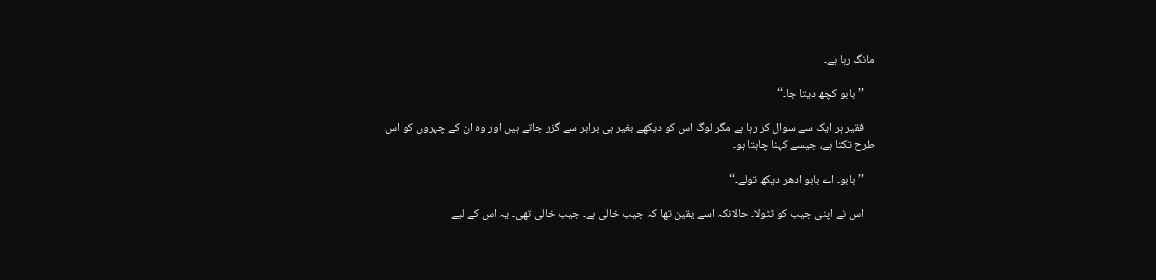مانگ رہا ہے۔

    ’’بابو کچھ دیتا جا۔‘‘

    فقیر ہر ایک سے سوال کر رہا ہے مگر لوگ اس کو دیکھے بغیر ہی برابر سے گزر جاتے ہیں اور وہ ان کے چہروں کو اس طرح تکتا ہے، جیسے کہنا چاہتا ہو۔

    ’’بابو۔ اے بابو ادھر دیکھ تولے۔‘‘

    اس نے اپنی جیب کو ٹٹولا۔ حالانکہ اسے یقین تھا کہ جیب خالی ہے۔ جیب خالی تھی۔ یہ اس کے لیے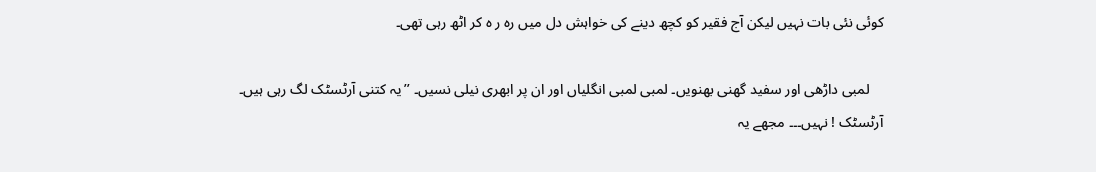کوئی نئی بات نہیں لیکن آج فقیر کو کچھ دینے کی خواہش دل میں رہ ر ہ کر اٹھ رہی تھی۔

    لمبی داڑھی اور سفید گھنی بھنویں۔ لمبی لمبی انگلیاں اور ان پر ابھری نیلی نسیں۔ ’’یہ کتنی آرٹسٹک لگ رہی ہیں۔ آرٹسٹک ! نہیں۔۔۔ مجھے یہ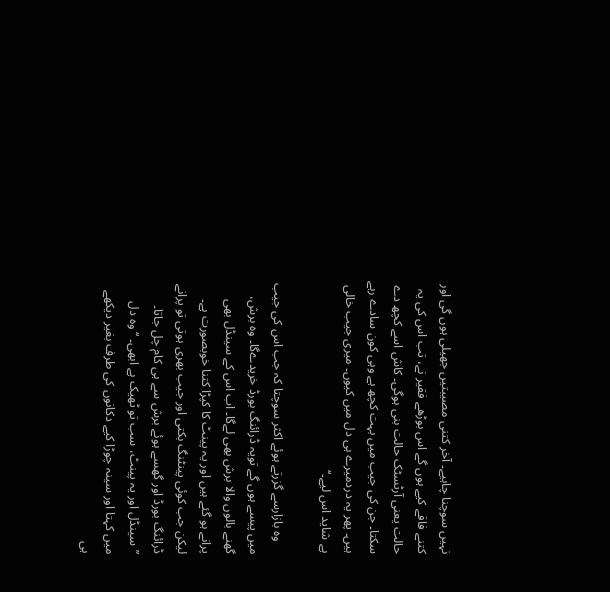نہیں سوچنا چاہیے۔ آخر کتنی مصیبتیں جھیلی ہوں گی اور کتنے فاقے کیے ہوں گے اس بوڑھے فقیر نے، تب اس کی یہ حالت یعنی آرٹسٹک حالت بنی ہوگی۔ کاش اسے کچھ دے سکتا۔ جن کی جیب میں بہت کچھ ہے وہی کون سادے رہے ہیں۔ پھر یہ دردمیرے ہی دل میں کیوں۔ میری جیب خالی ہے شاید اس لیے۔‘‘

    وہ بازارسے گزرتے ہوئے اکثر سوچتا کہ جب اس کی جیب میں پیسے ہوں گے تویہ ڈرائنگ بورڈ خریدےگا۔ وہ برش، گھنے بالوں والا برش بھی لےگا۔ اب اس کے سینڈل بھی پرانے ہو گئے ہیں اور یہ پینٹ کا کپڑا کتنا خوبصورت ہے۔ لیکن جب کوئی پینٹنگ بکتی اور جیب بھری ہوتی تو پرانے ڈرائنگ بورڈ اور گھسے ہوئے برش سے ہی کام چل جاتا۔ ’’سینڈل اور یہ پینٹ، سب تو ٹھیک ہے ابھی۔ ‘‘وہ دل میں کہتا اور سینہ چوڑا کیے دکانوں کی طرف بغیر دیکھے ہی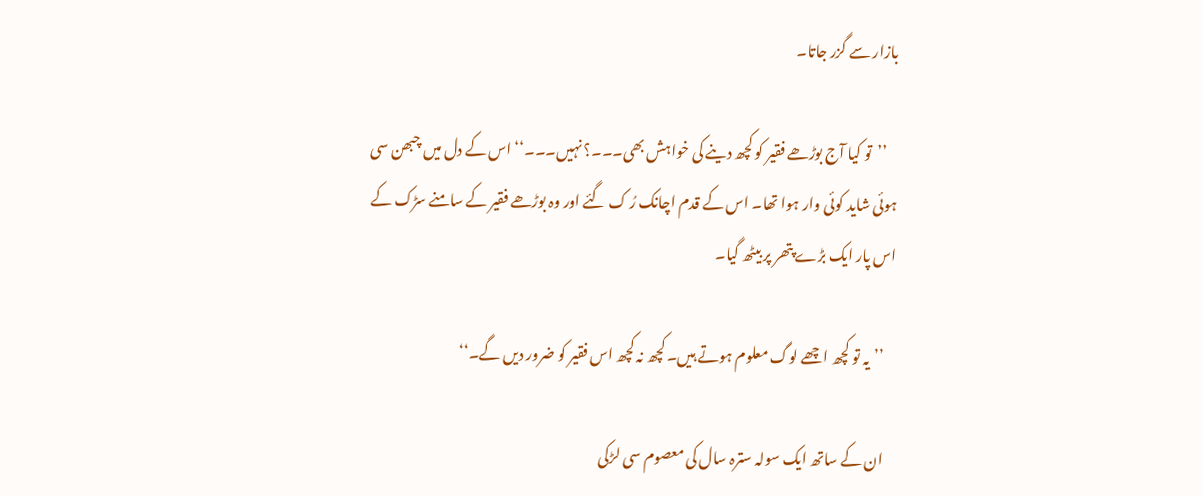بازار سے گزر جاتا۔

    ’’تو کیا آج بوڑھے فقیر کو کچھ دینے کی خواہش بھی۔۔۔؟ نہیں۔۔۔‘‘ اس کے دل میں چبھن سی ہوئی شاید کوئی وار ہوا تھا۔ اس کے قدم اچانک رُ ک گئے اور وہ بوڑھے فقیر کے سامنے سڑک کے اس پار ایک بڑے پتھر پر بیٹھ گیا۔

    ’’یہ تو کچھ اچھے لوگ معلوم ہوتے ہیں۔ کچھ نہ کچھ اس فقیر کو ضرور دیں گے۔‘‘

    ان کے ساتھ ایک سولہ سترہ سال کی معصوم سی لڑکی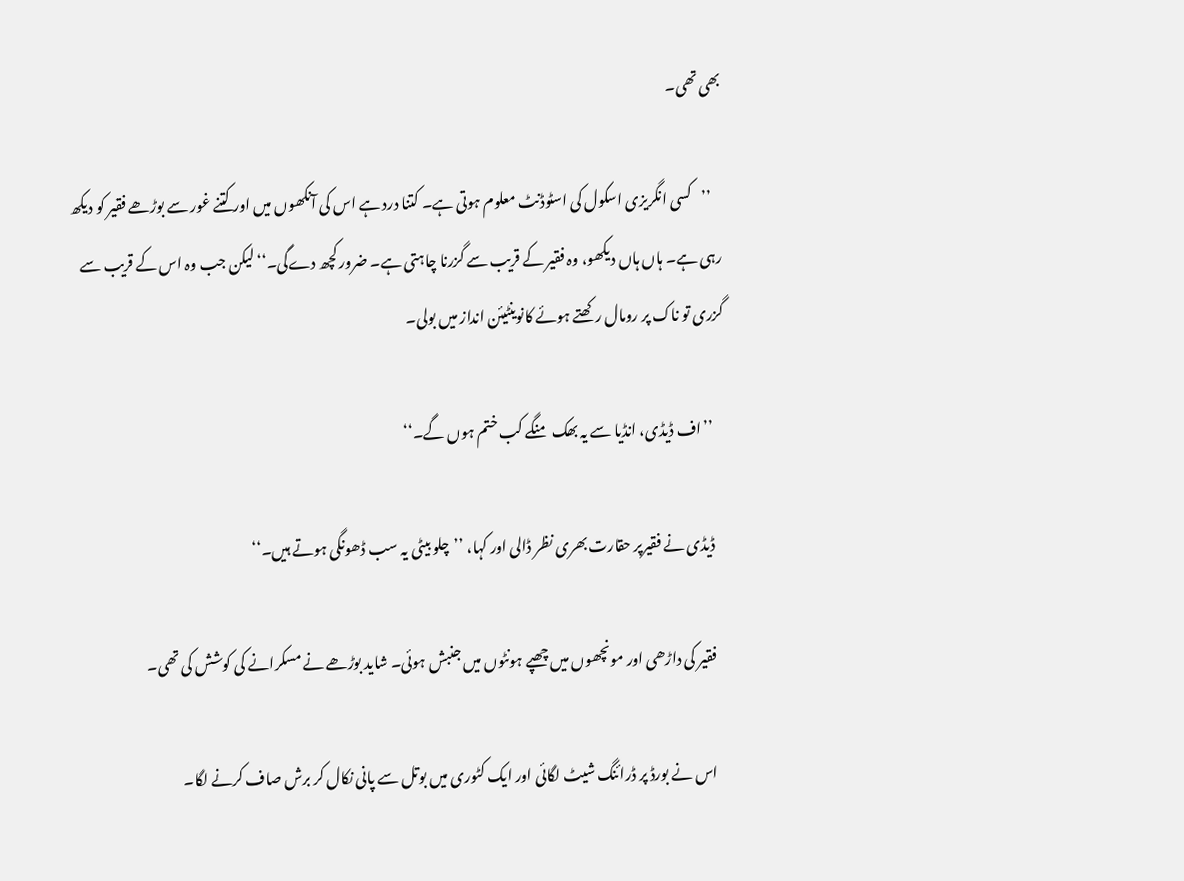بھی تھی۔

    ’’کسی انگریزی اسکول کی اسٹوڈنٹ معلوم ہوتی ہے۔ کتنا درد ہے اس کی آنکھوں میں اور کتنے غور سے بوڑھے فقیر کو دیکھ رہی ہے۔ ہاں ہاں دیکھو، وہ فقیر کے قریب سے گزرنا چاہتی ہے۔ ضرور کچھ دےگی۔‘‘لیکن جب وہ اس کے قریب سے گزری تو ناک پر رومال رکھتے ہوئے کانوینٹیئن انداز میں بولی۔

    ’’اف ڈیڈی، انڈیا سے یہ بھک منگے کب ختم ہوں گے۔‘‘

    ڈیڈی نے فقیرپر حقارت بھری نظر ڈالی اور کہا، ’’چلو بیٹی یہ سب ڈھونگی ہوتے ہیں۔‘‘

    فقیر کی داڑھی اور مونچھوں میں چھپے ہونٹوں میں جنبش ہوئی۔ شاید بوڑھے نے مسکرانے کی کوشش کی تھی۔

    اس نے بورڈ پر ڈرائنگ شیٹ لگائی اور ایک کٹوری میں بوتل سے پانی نکال کر برش صاف کرنے لگا۔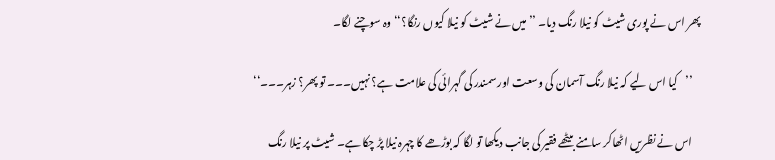پھر اس نے پوری شیٹ کو نیلا رنگ دیا۔ ’’میں نے شیٹ کو نیلا کیوں رنگا؟‘‘ وہ سوچنے لگا۔

    ’’کیا اس لیے کہ نیلا رنگ آسمان کی وسعت اور سمندر کی گہرائی کی علامت ہے؟ نہیں۔۔۔ تو پھر؟ زہر۔۔۔‘‘

    اس نے نظریں اٹھاکر سامنے بیٹھے فقیر کی جانب دیکھا تو لگا کہ بوڑھے کا چہرہ نیلا پڑ چکا ہے۔ شیٹ پر نیلا رنگ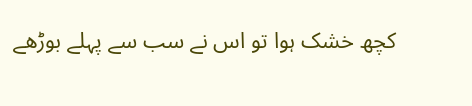کچھ خشک ہوا تو اس نے سب سے پہلے بوڑھے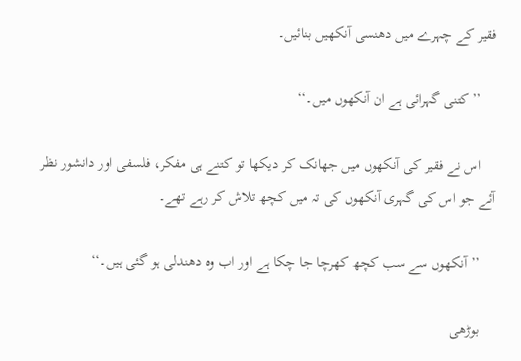فقیر کے چہرے میں دھنسی آنکھیں بنائیں۔

    ’’کتنی گہرائی ہے ان آنکھوں میں۔‘‘

    اس نے فقیر کی آنکھوں میں جھانک کر دیکھا تو کتنے ہی مفکر، فلسفی اور دانشور نظر آئے جو اس کی گہری آنکھوں کی تہ میں کچھ تلاش کر رہے تھے۔

    ’’آنکھوں سے سب کچھ کھرچا جا چکا ہے اور اب وہ دھندلی ہو گئی ہیں۔‘‘

    بوڑھی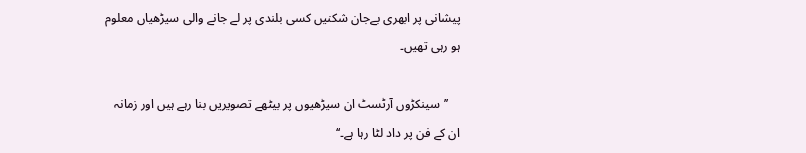پیشانی پر ابھری بےجان شکنیں کسی بلندی پر لے جانے والی سیڑھیاں معلوم ہو رہی تھیں۔

    ’’سینکڑوں آرٹسٹ ان سیڑھیوں پر بیٹھے تصویریں بنا رہے ہیں اور زمانہ ان کے فن پر داد لٹا رہا ہے۔‘‘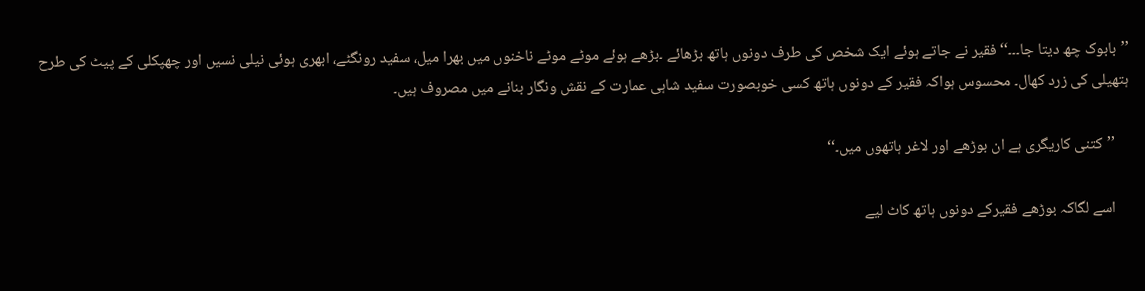’’بابوک چھ دیتا جا۔۔۔‘‘ فقیر نے جاتے ہوئے ایک شخص کی طرف دونوں ہاتھ بڑھائے ۔بڑھے ہوئے موٹے موٹے ناخنوں میں بھرا میل، سفید رونگٹے، ابھری ہوئی نیلی نسیں اور چھپکلی کے پیٹ کی طرح ہتھیلی کی زرد کھال۔ محسوس ہواکہ فقیر کے دونوں ہاتھ کسی خوبصورت سفید شاہی عمارت کے نقش ونگار بنانے میں مصروف ہیں۔

    ’’کتنی کاریگری ہے ان بوڑھے اور لاغر ہاتھوں میں۔‘‘

    اسے لگاکہ بوڑھے فقیرکے دونوں ہاتھ کاٹ لیے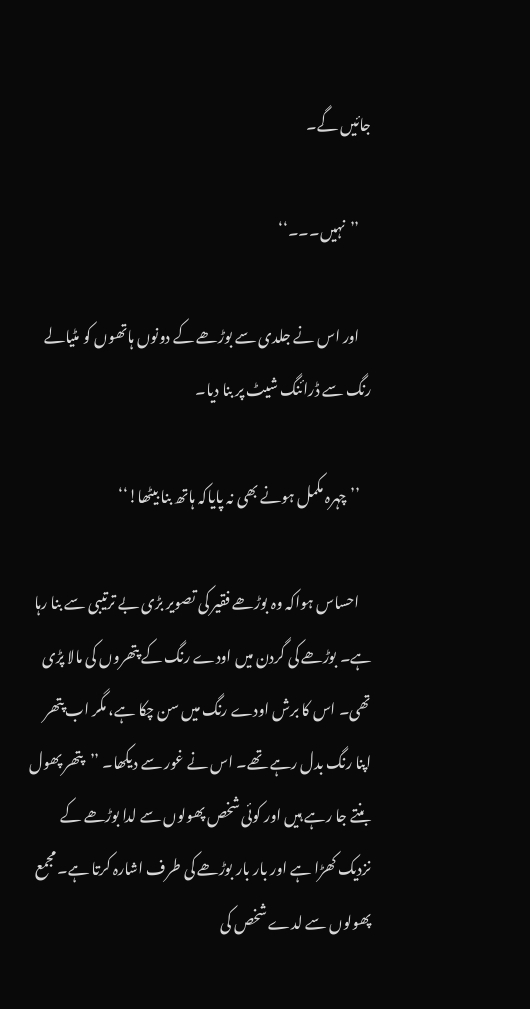جائیں گے۔

    ’’نہیں۔۔۔‘‘

    اور اس نے جلدی سے بوڑھے کے دونوں ہاتھوں کو مٹیالے رنگ سے ڈرائنگ شیٹ پر بنا دیا۔

    ’’چہرہ مکمل ہونے بھی نہ پایاکہ ہاتھ بنا بیٹھا!‘‘

    احساس ہواکہ وہ بوڑھے فقیر کی تصویر بڑی بے ترتیبی سے بنا رہا ہے۔ بوڑھے کی گردن میں اودے رنگ کے پتھروں کی مالا پڑی تھی۔ اس کا برش اودے رنگ میں سن چکا ہے، مگر اب پتھر اپنا رنگ بدل رہے تھے۔ اس نے غور سے دیکھا۔ ’’پتھر پھول بنتے جا رہے ہیں اور کوئی شخص پھولوں سے لدا بوڑھے کے نزدیک کھڑا ہے اور بار بار بوڑھے کی طرف اشارہ کرتا ہے۔ مجمع پھولوں سے لدے شخص کی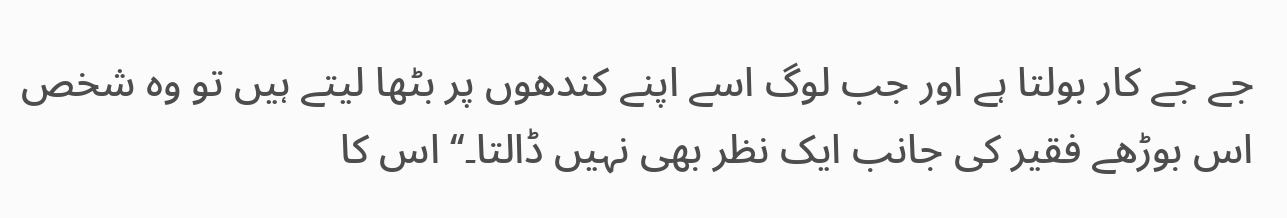جے جے کار بولتا ہے اور جب لوگ اسے اپنے کندھوں پر بٹھا لیتے ہیں تو وہ شخص اس بوڑھے فقیر کی جانب ایک نظر بھی نہیں ڈالتا۔‘‘ اس کا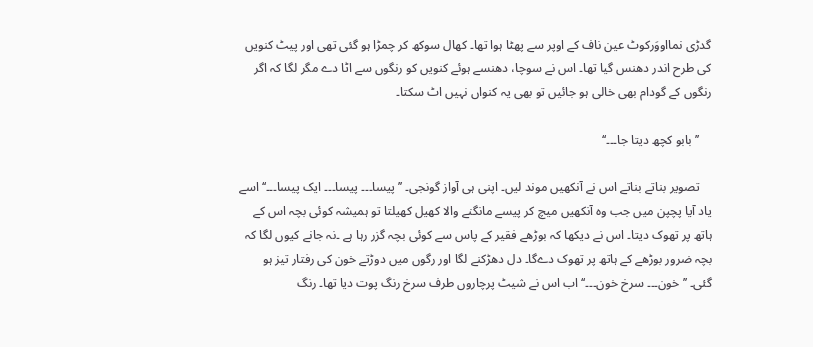گدڑی نمااووَرکوٹ عین ناف کے اوپر سے پھٹا ہوا تھا۔ کھال سوکھ کر چمڑا ہو گئی تھی اور پیٹ کنویں کی طرح اندر دھنس گیا تھا۔ اس نے سوچا، دھنسے ہوئے کنویں کو رنگوں سے اٹا دے مگر لگا کہ اگر رنگوں کے گودام بھی خالی ہو جائیں تو بھی یہ کنواں نہیں اٹ سکتا۔

    ’’بابو کچھ دیتا جا۔۔۔‘‘

    تصویر بناتے بناتے اس نے آنکھیں موند لیں۔ اپنی ہی آواز گونجی۔ ’’پیسا۔۔۔ پیسا۔۔۔ ایک پیسا۔۔۔‘‘ اسے یاد آیا پچپن میں جب وہ آنکھیں میچ کر پیسے مانگنے والا کھیل کھیلتا تو ہمیشہ کوئی بچہ اس کے ہاتھ پر تھوک دیتا۔ اس نے دیکھا کہ بوڑھے فقیر کے پاس سے کوئی بچہ گزر رہا ہے ۔نہ جانے کیوں لگا کہ بچہ ضرور بوڑھے کے ہاتھ پر تھوک دےگا۔ دل دھڑکنے لگا اور رگوں میں دوڑتے خون کی رفتار تیز ہو گئی۔ ’’خون۔۔۔ سرخ خون۔۔۔‘‘ اب اس نے شیٹ پرچاروں طرف سرخ رنگ پوت دیا تھا۔ رنگ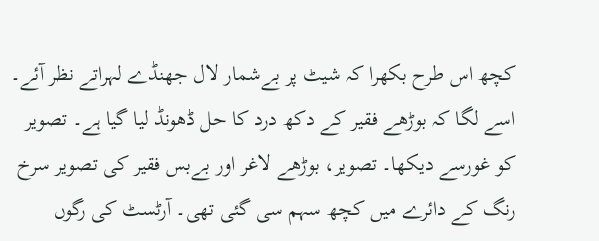کچھ اس طرح بکھرا کہ شیٹ پر بےشمار لال جھنڈے لہراتے نظر آئے۔ اسے لگا کہ بوڑھے فقیر کے دکھ درد کا حل ڈھونڈ لیا گیا ہے۔ تصویر کو غورسے دیکھا۔ تصویر، بوڑھے لاغر اور بےبس فقیر کی تصویر سرخ رنگ کے دائرے میں کچھ سہم سی گئی تھی۔ آرٹسٹ کی رگوں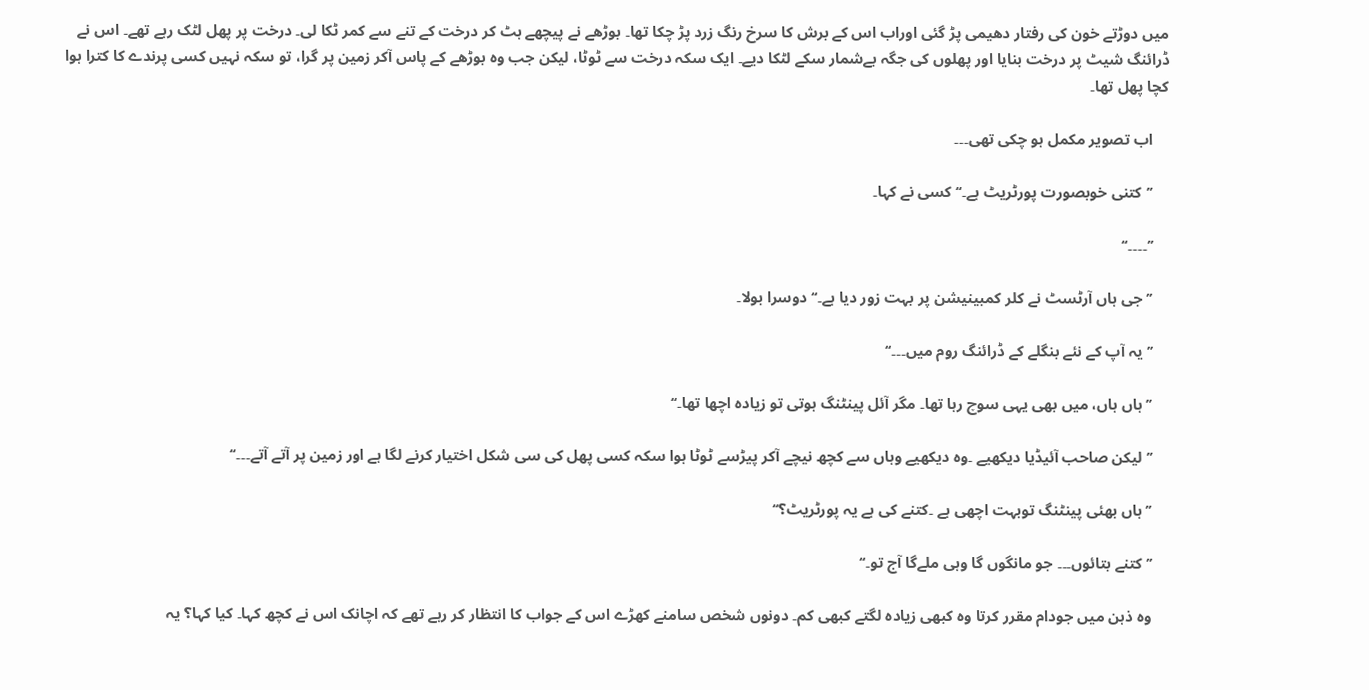میں دوڑتے خون کی رفتار دھیمی پڑ گئی اوراب اس کے برش کا سرخ رنگ زرد پڑ چکا تھا۔ بوڑھے نے پیچھے ہٹ کر درخت کے تنے سے کمر ٹکا لی۔ درخت پر پھل لٹک رہے تھے۔ اس نے ڈرائنگ شیٹ پر درخت بنایا اور پھلوں کی جگہ بےشمار سکے لٹکا دیے۔ ایک سکہ درخت سے ٹوٹا، لیکن جب وہ بوڑھے کے پاس آکر زمین پر گرا، تو سکہ نہیں کسی پرندے کا کترا ہوا کچا پھل تھا۔

    اب تصویر مکمل ہو چکی تھی۔۔۔

    ’’کتنی خوبصورت پورٹریٹ ہے۔‘‘ کسی نے کہا۔

    ’’۔۔۔۔‘‘

    ’’جی ہاں آرٹسٹ نے کلر کمبینیشن پر بہت زور دیا ہے۔‘‘ دوسرا بولا۔

    ’’یہ آپ کے نئے بنگلے کے ڈرائنگ روم میں۔۔۔‘‘

    ’’ہاں ہاں، میں بھی یہی سوچ رہا تھا۔ مگر آئل پینٹنگ ہوتی تو زیادہ اچھا تھا۔‘‘

    ’’لیکن صاحب آئیڈیا دیکھیے ۔وہ دیکھیے وہاں سے کچھ نیچے آکر پیڑسے ٹوٹا ہوا سکہ کسی پھل کی سی شکل اختیار کرنے لگا ہے اور زمین پر آتے آتے۔۔۔‘‘

    ’’ہاں بھئی پینٹنگ توبہت اچھی ہے ۔کتنے کی ہے یہ پورٹریٹ؟‘‘

    ’’کتنے بتائوں۔۔۔ جو مانگوں گا وہی ملےگا آج تو۔‘‘

    وہ ذہن میں جودام مقرر کرتا وہ کبھی زیادہ لگتے کبھی کم۔ دونوں شخص سامنے کھڑے اس کے جواب کا انتظار کر رہے تھے کہ اچانک اس نے کچھ کہا۔ کیا کہا؟ یہ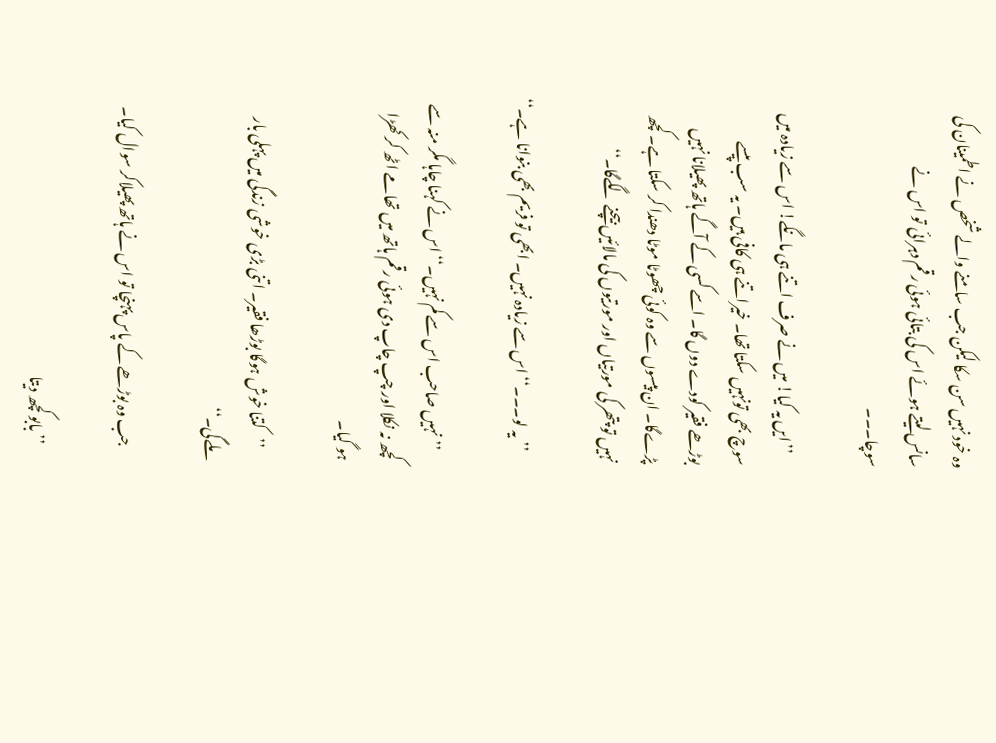وہ خود نہیں سن سکا لیکن جب سامنے والے شخص نے اطمینان کی سانس لیتے ہوئے اس کی بتائی ہوئی رقم دہرائی تو اس نے سوچا۔۔۔

    ’’ایں یہ کیا! میں نے صرف اتنے ہی مانگے! اس سے زیادہ میں سوچ بھی تونہیں سکتا تھا۔ خیراتنے ہی کافی ہیں۔ یہ سب پیسے بوڑھے فقیر کودے دوں گا۔ اسے کسی کے آگے ہاتھ پھیلانا نہیں پڑےگا۔ ان پیسوں سے وہ کوئی چھوٹا موٹا دھندا کر سکتا ہے۔ کچھ نہیں تو پتھر کی مورتیاں اور مورتیوں کی مالائیں بیچنے لگےگا۔‘‘

    ’’یہ لو۔۔۔‘‘ اس سے زیادہ نہیں۔ ابھی تو فریم بھی بنوانا ہے۔‘‘

    ’’نہیں صاحب اس سے کم نہیں۔‘‘ اس نے کہنا چاہا مگر منہ سے کچھ نہ نکلا اور چپ چاپ دی ہوئی رقم ہاتھ میں تھامے اٹھ کر کھڑا ہو گیا۔

    ’’کتنا خوش ہوگا بوڑھا فقیر۔ اتنی بڑی خوشی زندگی میں پہلی بار ملےگی۔‘‘

    جب وہ بوڑھے کے پاس پہنچا تو اس نے ہاتھ پھیلاکر سوال کیا۔

    ’’بابو کچھ دیتا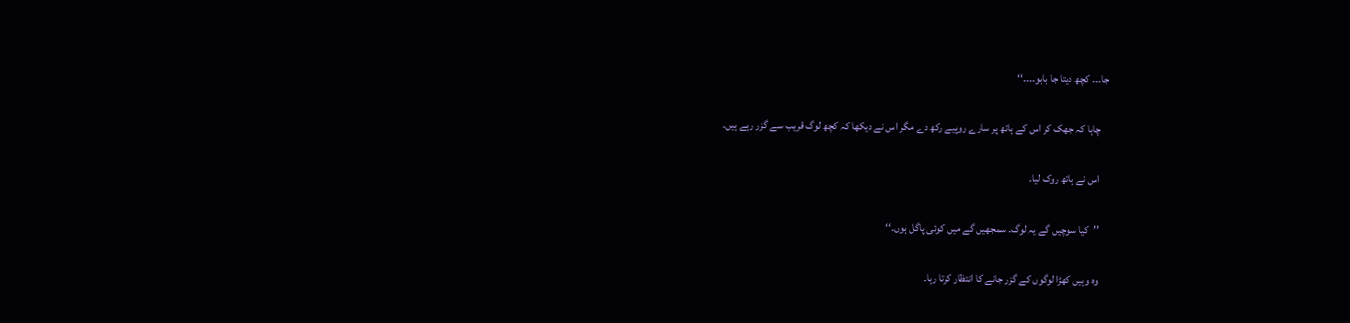جا۔۔۔ کچھ دیتا جا بابو۔۔۔۔‘‘

    چاہا کہ جھک کر اس کے ہاتھ پر سارے روپیے رکھ دے مگر اس نے دیکھا کہ کچھ لوگ قریب سے گزر رہے ہیں۔

    اس نے ہاتھ روک لیا۔

    ’’کیا سوچیں گے یہ لوگ۔ سمجھیں گے میں کوئی پاگل ہوں۔‘‘

    وہ وہیں کھڑا لوگوں کے گزر جانے کا انتظار کرتا رہا۔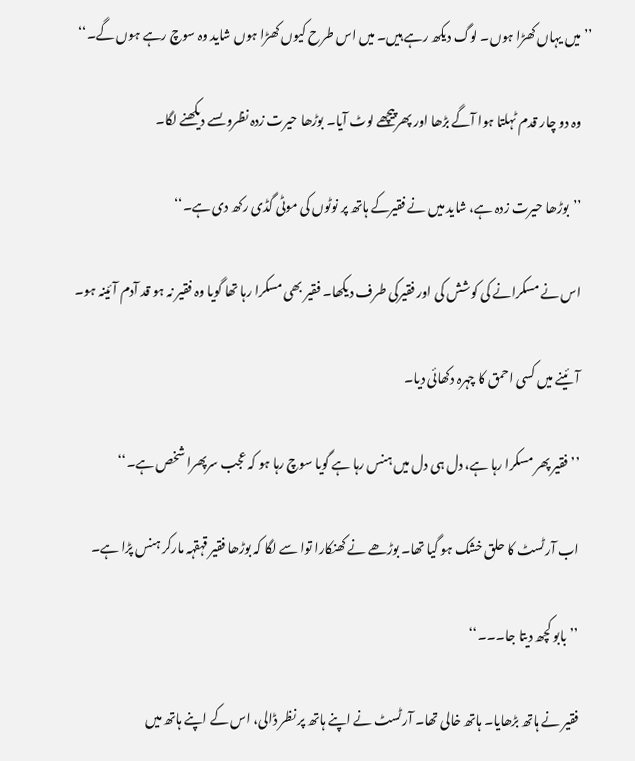’’میں یہاں کھڑا ہوں۔ لوگ دیکھ رہے ہیں۔ میں اس طرح کیوں کھڑا ہوں شاید وہ سوچ رہے ہوں گے۔‘‘

    وہ دو چار قدم ٹہلتا ہوا آگے بڑھا اور پھرپیچھے لوٹ آیا۔ بوڑھا حیرت زدہ نظروںسے دیکھنے لگا۔

    ’’بوڑھا حیرت زدہ ہے، شاید میں نے فقیرکے ہاتھ پر نوٹوں کی موٹی گڈی رکھ دی ہے۔‘‘

    اس نے مسکرانے کی کوشش کی اور فقیرکی طرف دیکھا۔ فقیر بھی مسکرا رہا تھا گویا وہ فقیر نہ ہو قد آدم آئینہ ہو۔

    آئینے میں کسی احمق کا چہرہ دکھائی دیا۔

    ’’فقیر پھر مسکرا رہا ہے، دل ہی دل میں ہنس رہا ہے گویا سوچ رہا ہو کہ عجب سرپھرا شخص ہے۔‘‘

    اب آرٹسٹ کا حلق خشک ہو گیا تھا۔ بوڑھے نے کھنکارا توا سے لگا کہ بوڑھا فقیر قہقہہ مارکر ہنس پڑا ہے۔

    ’’بابو کچھ دیتا جا۔۔۔‘‘

    فقیر نے ہاتھ بڑھایا۔ ہاتھ خالی تھا۔ آرٹسٹ نے اپنے ہاتھ پر نظر ڈالی، اس کے اپنے ہاتھ میں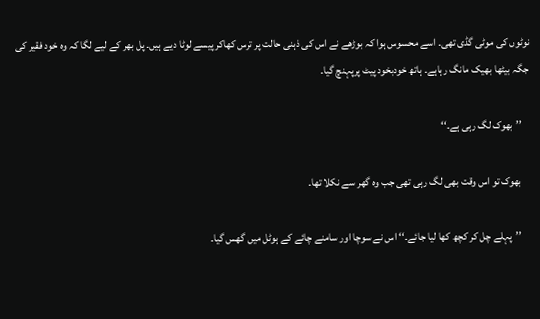نوٹوں کی موٹی گڈی تھی۔ اسے محسوس ہوا کہ بوڑھے نے اس کی ذہنی حالت پر ترس کھاکر پیسے لوٹا دیے ہیں۔ پل بھر کے لیے لگا کہ وہ خود فقیر کی جگہ بیٹھا بھیک مانگ رہاہے۔ ہاتھ خودبخود پیٹ پرپہنچ گیا۔

    ’’بھوک لگ رہی ہے۔‘‘

    بھوک تو اس وقت بھی لگ رہی تھی جب وہ گھر سے نکلا تھا۔

    ’’پہلے چل کر کچھ کھا لیا جائے۔‘‘ اس نے سوچا اور سامنے چائے کے ہوٹل میں گھس گیا۔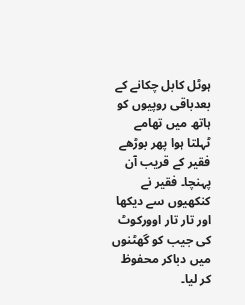ہوٹل کابل چکانے کے بعدباقی روپیوں کو ہاتھ میں تھامے ٹہلتا ہوا پھر بوڑھے فقیر کے قریب آن پہنچا۔ فقیر نے کنکھیوں سے دیکھا اور تار تار اوورکوٹ کی جیب کو گھٹنوں میں دباکر محفوظ کر لیا۔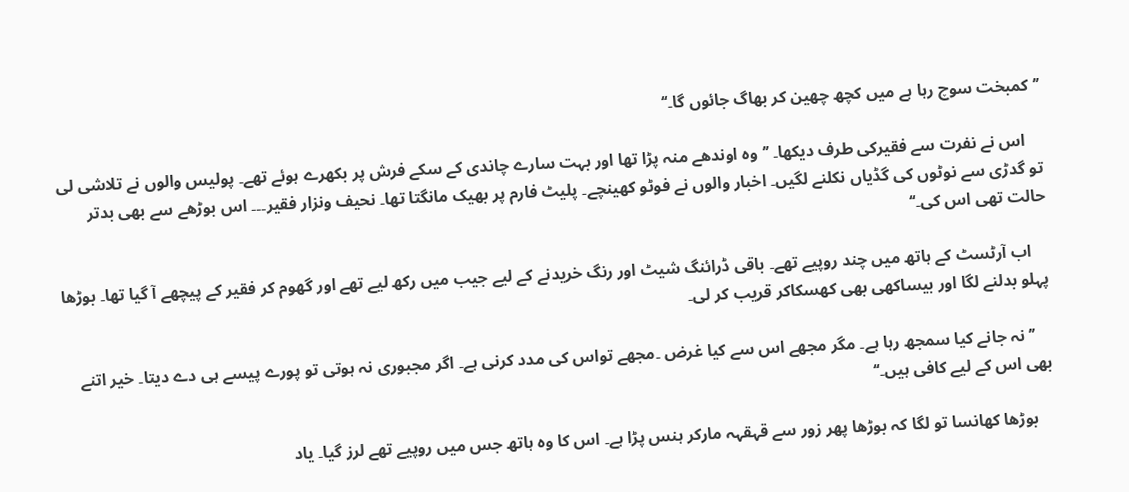’’کمبخت سوچ رہا ہے میں کچھ چھین کر بھاگ جائوں گا۔‘‘

    اس نے نفرت سے فقیرکی طرف دیکھا۔ ’’وہ اوندھے منہ پڑا تھا اور بہت سارے چاندی کے سکے فرش پر بکھرے ہوئے تھے۔ پولیس والوں نے تلاشی لی تو گدڑی سے نوٹوں کی گڈیاں نکلنے لگیں۔ اخبار والوں نے فوٹو کھینچے۔ پلیٹ فارم پر بھیک مانگتا تھا۔ نحیف ونزار فقیر۔۔۔ اس بوڑھے سے بھی بدتر حالت تھی اس کی۔‘‘

    اب آرٹسٹ کے ہاتھ میں چند روپیے تھے۔ باقی ڈرائنگ شیٹ اور رنگ خریدنے کے لیے جیب میں رکھ لیے تھے اور گھوم کر فقیر کے پیچھے آ گیا تھا۔ بوڑھا پہلو بدلنے لگا اور بیساکھی بھی کھسکاکر قریب کر لی۔

    ’’نہ جانے کیا سمجھ رہا ہے۔ مگر مجھے اس سے کیا غرض ۔مجھے تواس کی مدد کرنی ہے۔ اگر مجبوری نہ ہوتی تو پورے پیسے ہی دے دیتا۔ خیر اتنے بھی اس کے لیے کافی ہیں۔‘‘

    بوڑھا کھانسا تو لگا کہ بوڑھا پھر زور سے قہقہہ مارکر ہنس پڑا ہے۔ اس کا وہ ہاتھ جس میں روپیے تھے لرز گیا۔ یاد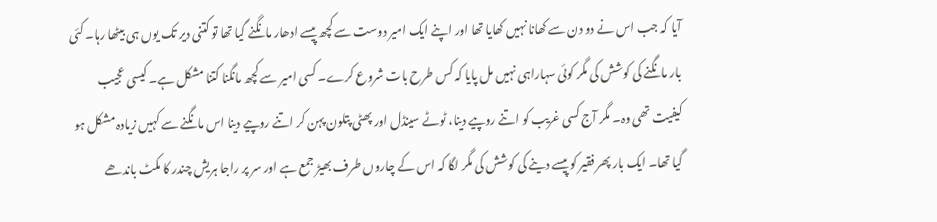آیا کہ جب اس نے دو دن سے کھانا نہیں کھایا تھا اور اپنے ایک امیر دوست سے کچھ پیسے ادھار مانگنے گیا تھا تو کتنی دیر تک یوں ہی بیٹھا رہا۔ کئی بار مانگنے کی کوشش کی مگر کوئی سہاراہی نہیں مل پایا کہ کس طرح بات شروع کرے۔ کسی امیر سے کچھ مانگنا کتنا مشکل ہے۔ کیسی عجیب کیفیت تھی وہ۔ مگر آج کسی غریب کو اتنے روپیے دینا، ٹوٹے سینڈل اور پھٹی پتلون پہن کر اتنے روپیے دینا اس مانگنے سے کہیں زیادہ مشکل ہو گیا تھا۔ ایک بار پھر فقیر کو پیسے دینے کی کوشش کی مگر لگا کہ اس کے چاروں طرف بھیڑ جمع ہے اور سر پر راجا ہریش چندر کا مکٹ باندھے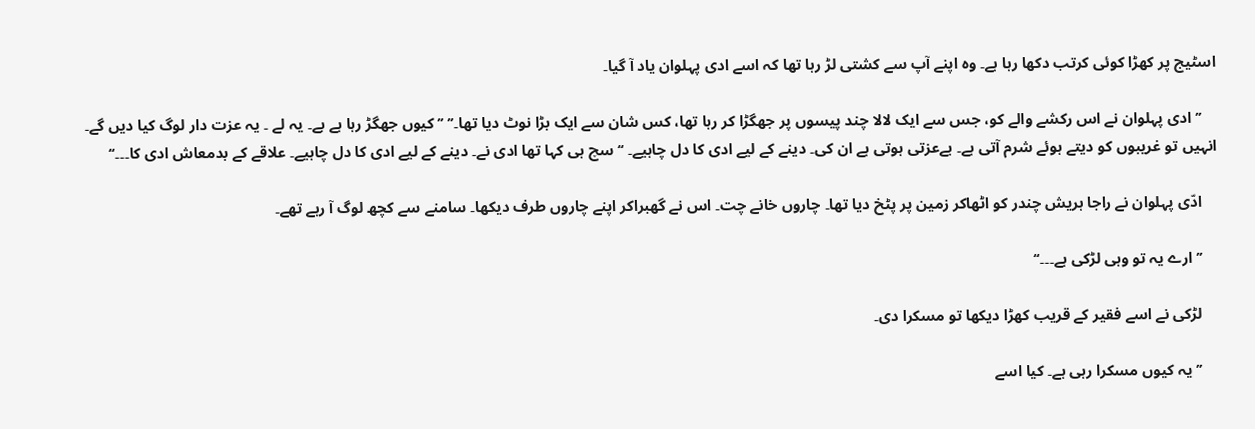اسٹیج پر کھڑا کوئی کرتب دکھا رہا ہے۔ وہ اپنے آپ سے کشتی لڑ رہا تھا کہ اسے ادی پہلوان یاد آ گیا۔

    ’’ادی پہلوان نے اس رکشے والے کو، جس سے ایک لالا چند پیسوں پر جھگڑا کر رہا تھا، کس شان سے ایک بڑا نوٹ دیا تھا۔’’ ’’کیوں جھگڑ رہا ہے بے۔ یہ لے ۔ یہ عزت دار لوگ کیا دیں گے۔ انہیں تو غریبوں کو دیتے ہوئے شرم آتی ہے۔ بےعزتی ہوتی ہے ان کی۔ دینے کے لیے ادی کا دل چاہیے۔ ‘‘سچ ہی کہا تھا ادی نے۔ دینے کے لیے ادی کا دل چاہیے۔ علاقے کے بدمعاش ادی کا۔۔۔‘‘

    ادّی پہلوان نے راجا ہریش چندر کو اٹھاکر زمین پر پٹخ دیا تھا۔ چاروں خانے چت۔ اس نے گھبراکر اپنے چاروں طرف دیکھا۔ سامنے سے کچھ لوگ آ رہے تھے۔

    ’’ارے یہ تو وہی لڑکی ہے۔۔۔‘‘

    لڑکی نے اسے فقیر کے قریب کھڑا دیکھا تو مسکرا دی۔

    ’’یہ کیوں مسکرا رہی ہے۔ کیا اسے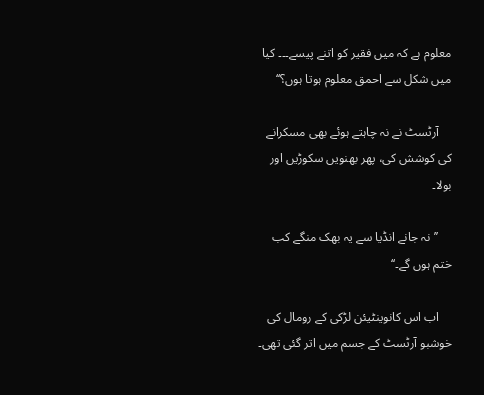معلوم ہے کہ میں فقیر کو اتنے پیسے۔۔۔ کیا میں شکل سے احمق معلوم ہوتا ہوں؟‘‘

    آرٹسٹ نے نہ چاہتے ہوئے بھی مسکرانے کی کوشش کی، پھر بھنویں سکوڑیں اور بولا۔

    ’’نہ جانے انڈیا سے یہ بھک منگے کب ختم ہوں گے۔‘‘

    اب اس کانوینٹیئن لڑکی کے رومال کی خوشبو آرٹسٹ کے جسم میں اتر گئی تھی۔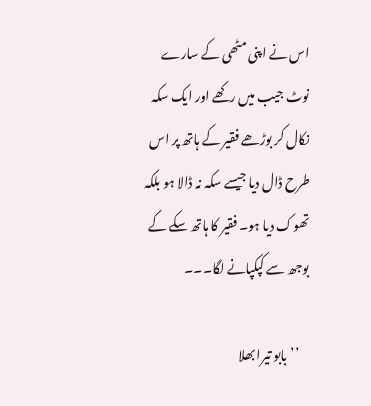اس نے اپنی مٹھی کے سارے نوٹ جیب میں رکھے اور ایک سکہ نکال کر بوڑھے فقیر کے ہاتھ پر اس طرح ڈال دیا جیسے سکہ نہ ڈالا ہو بلکہ تھوک دیا ہو۔ فقیر کا ہاتھ سکے کے بوجھ سے کپکپانے لگا۔۔۔

    ’’بابو تیرا بھلا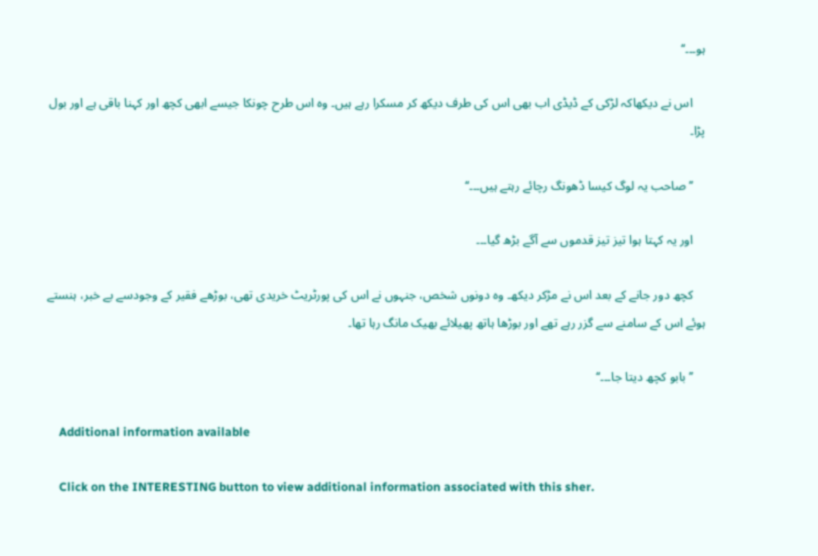ہو۔۔۔‘‘

    اس نے دیکھاکہ لڑکی کے ڈیڈی اب بھی اس کی طرف دیکھ کر مسکرا رہے ہیں۔ وہ اس طرح چونکا جیسے ابھی کچھ اور کہنا باقی ہے اور بول پڑا۔

    ’’صاحب یہ لوگ کیسا ڈھونگ رچائے رہتے ہیں۔۔۔‘‘

    اور یہ کہتا ہوا تیز تیز قدموں سے آگے بڑھ گیا۔۔۔

    کچھ دور جانے کے بعد اس نے مڑکر دیکھ۔ وہ دونوں شخص، جنہوں نے اس کی پورٹریٹ خریدی تھی، بوڑھے فقیر کے وجودسے بے خبر، ہنستے ہوئے اس کے سامنے سے گزر رہے تھے اور بوڑھا ہاتھ پھیلائے بھیک مانگ رہا تھا۔

    ’’بابو کچھ دیتا جا۔۔۔‘‘

    Additional information available

    Click on the INTERESTING button to view additional information associated with this sher.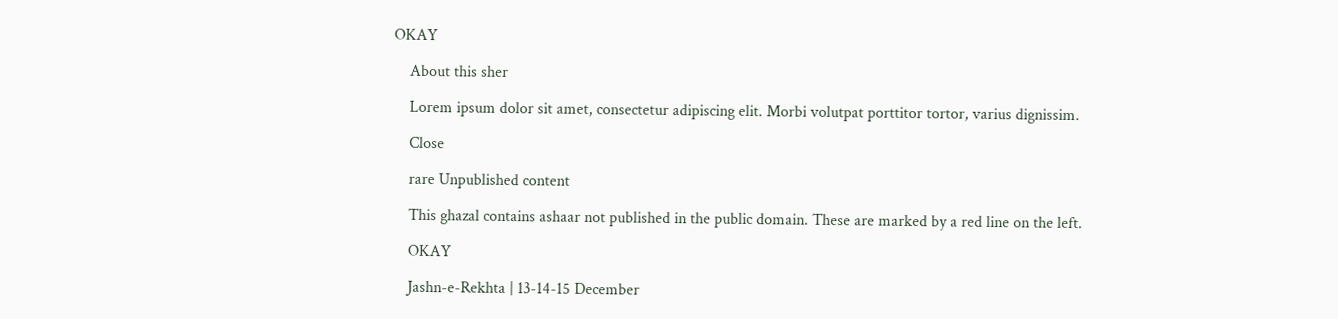OKAY

    About this sher

    Lorem ipsum dolor sit amet, consectetur adipiscing elit. Morbi volutpat porttitor tortor, varius dignissim.

    Close

    rare Unpublished content

    This ghazal contains ashaar not published in the public domain. These are marked by a red line on the left.

    OKAY

    Jashn-e-Rekhta | 13-14-15 December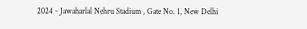2024 - Jawaharlal Nehru Stadium , Gate No. 1, New Delhi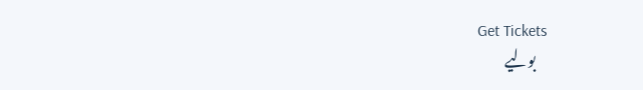Get Tickets
    بولیے